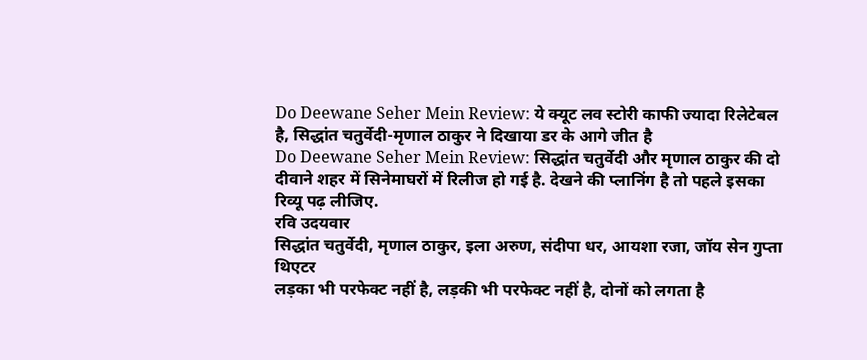Do Deewane Seher Mein Review: ये क्यूट लव स्टोरी काफी ज्यादा रिलेटेबल है, सिद्धांत चतुर्वेदी-मृणाल ठाकुर ने दिखाया डर के आगे जीत है
Do Deewane Seher Mein Review: सिद्धांत चतुर्वेदी और मृणाल ठाकुर की दो दीवाने शहर में सिनेमाघरों में रिलीज हो गई है. देखने की प्लानिंग है तो पहले इसका रिव्यू पढ़ लीजिए.
रवि उदयवार
सिद्धांत चतुर्वेदी, मृणाल ठाकुर, इला अरुण, संदीपा धर, आयशा रजा, जॉय सेन गुप्ता
थिएटर
लड़का भी परफेक्ट नहीं है, लड़की भी परफेक्ट नहीं है, दोनों को लगता है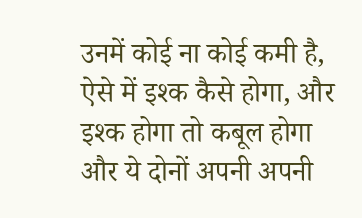उनमें कोई ना कोई कमी है, ऐसे में इश्क कैसे होगा, और इश्क होगा तो कबूल होगा और ये दोनों अपनी अपनी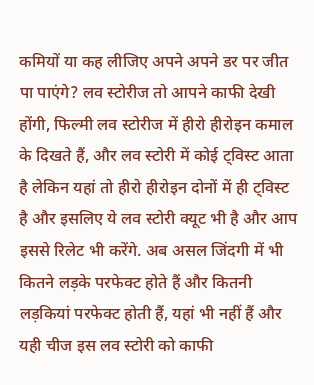कमियों या कह लीजिए अपने अपने डर पर जीत पा पाएंगे? लव स्टोरीज तो आपने काफी देखी होंगी, फिल्मी लव स्टोरीज में हीरो हीरोइन कमाल के दिखते हैं, और लव स्टोरी में कोई ट्विस्ट आता है लेकिन यहां तो हीरो हीरोइन दोनों में ही ट्विस्ट है और इसलिए ये लव स्टोरी क्यूट भी है और आप इससे रिलेट भी करेंगे. अब असल जिंदगी में भी कितने लड़के परफेक्ट होते हैं और कितनी लड़कियां परफेक्ट होती हैं, यहां भी नहीं हैं और यही चीज इस लव स्टोरी को काफी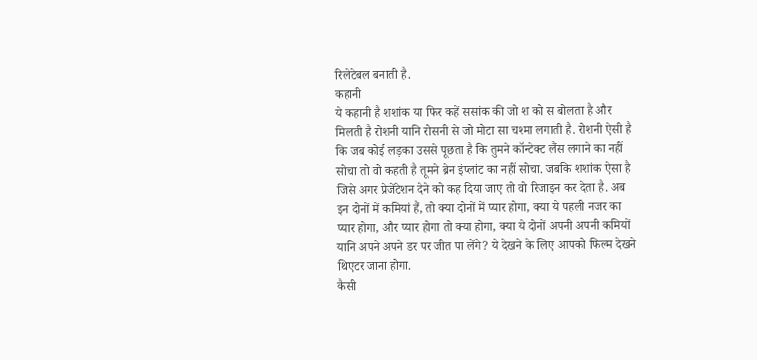रिलेटेबल बनाती है.
कहानी
ये कहानी है शशांक या फिर कहें ससांक की जो श को स बोलता है और मिलती है रोशनी यानि रोसनी से जो मोटा सा चश्मा लगाती है. रोशनी ऐसी है कि जब कोई लड़का उससे पूछता है कि तुमने कॉन्टेक्ट लैंस लगाने का नहीं सोचा तो वो कहती है तूमने ब्रेन इंप्लांट का नहीं सोचा. जबकि शशांक ऐसा है जिसे अगर प्रेजेंटेशन देने को कह दिया जाए तो वो रिजाइन कर देता है. अब इन दोनों में कमियां हैं, तो क्या दोनों में प्यार होगा, क्या ये पहली नजर का प्यार होगा, और प्यार होगा तो क्या होगा, क्या ये दोनों अपनी अपनी कमियों यानि अपने अपने डर पर जीत पा लेंगे? ये देखने के लिए आपको फिल्म देखने थिएटर जाना होगा.
कैसी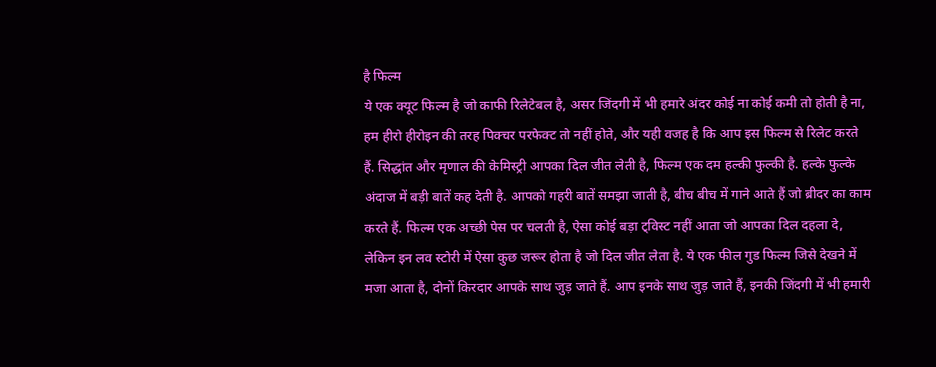है फिल्म
ये एक क्यूट फिल्म है जो काफी रिलेटेबल है, असर जिंदगी में भी हमारे अंदर कोई ना कोई कमी तो होती है ना, हम हीरो हीरोइन की तरह पिक्चर परफेक्ट तो नहीं होते, और यही वजह है कि आप इस फिल्म से रिलेट करते हैं. सिद्धांत और मृणाल की केमिस्ट्री आपका दिल जीत लेती है, फिल्म एक दम हल्की फुल्की है. हल्के फुल्के अंदाज में बड़ी बातें कह देती है. आपको गहरी बातें समझा जाती है, बीच बीच में गाने आते हैं जो ब्रीदर का काम करते हैं. फिल्म एक अच्छी पेस पर चलती है, ऐसा कोई बड़ा ट्विस्ट नहीं आता जो आपका दिल दहला दे, लेकिन इन लव स्टोरी में ऐसा कुछ जरूर होता है जो दिल जीत लेता है. ये एक फील गुड फिल्म जिसे देखने में मजा आता है, दोनों किरदार आपके साथ जुड़ जाते हैं. आप इनके साथ जुड़ जाते हैं, इनकी जिंदगी में भी हमारी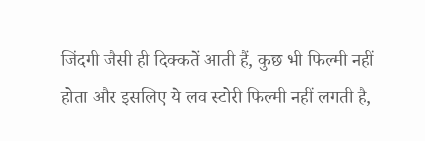जिंदगी जैसी ही दिक्कतें आती हैं, कुछ भी फिल्मी नहीं होता और इसलिए ये लव स्टोरी फिल्मी नहीं लगती है,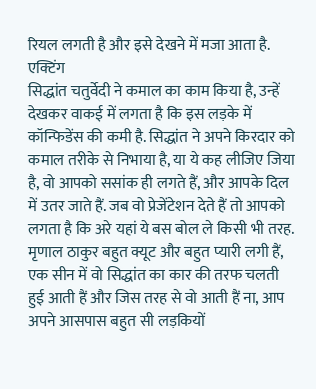रियल लगती है और इसे देखने में मजा आता है.
एक्टिंग
सिद्धांत चतुर्वेदी ने कमाल का काम किया है, उन्हें देखकर वाकई में लगता है कि इस लड़के में कॉन्फिडेंस की कमी है. सिद्धांत ने अपने किरदार को कमाल तरीके से निभाया है, या ये कह लीजिए जिया है, वो आपको ससांक ही लगते हैं, और आपके दिल में उतर जाते हैं. जब वो प्रेजेंटेशन देते हैं तो आपको लगता है कि अरे यहां ये बस बोल ले किसी भी तरह. मृणाल ठाकुर बहुत क्यूट और बहुत प्यारी लगी हैं, एक सीन में वो सिद्धांत का कार की तरफ चलती हुई आती हैं और जिस तरह से वो आती हैं ना, आप अपने आसपास बहुत सी लड़कियों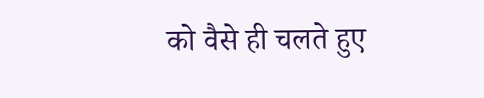को वैसे ही चलते हुए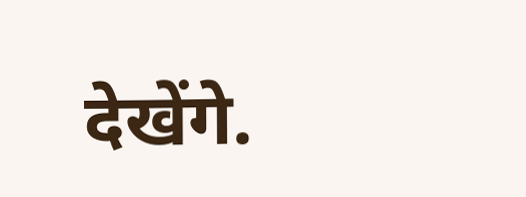देखेंगे.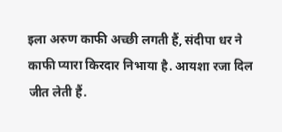इला अरुण काफी अच्छी लगती हैं, संदीपा धर ने काफी प्यारा किरदार निभाया है. आयशा रजा दिल जीत लेती हैं.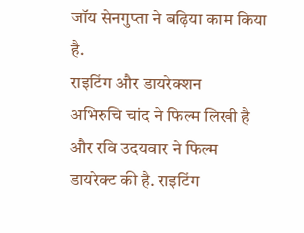जॉय सेनगुप्ता ने बढ़िया काम किया है.
राइटिंग और डायरेक्शन
अभिरुचि चांद ने फिल्म लिखी है और रवि उदयवार ने फिल्म डायरेक्ट की है. राइटिंग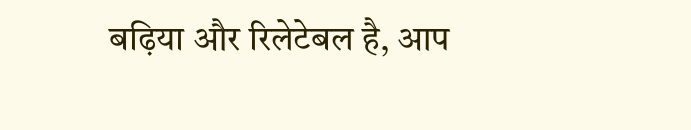बढ़िया और रिलेटेबल है, आप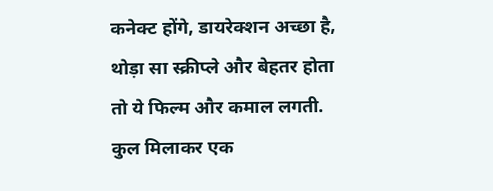कनेक्ट होंगे, डायरेक्शन अच्छा है, थोड़ा सा स्क्रीप्ले और बेहतर होता तो ये फिल्म और कमाल लगती.
कुल मिलाकर एक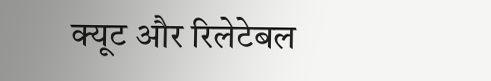क्यूट और रिलेटेबल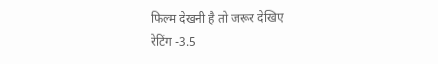फिल्म देखनी है तो जरूर देखिए
रेटिंग -3.5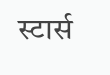स्टार्स